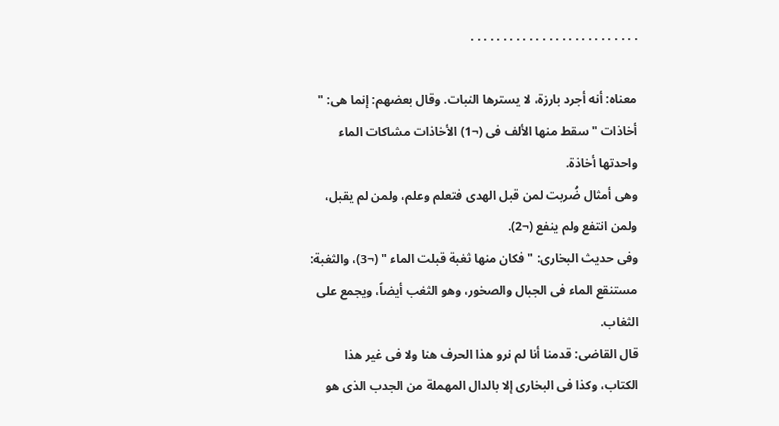. . . . . . . . . . . . . . . . . . . . . . . . . .

معناه: أنه أجرد بارزة، لا يسترها النبات. وقال بعضهم: إنما هى: " أخاذات " سقط منها الألف فى (¬1) الأخاذات مشاكات الماء واحدتها أخاذة.
وهى أمثال ضُربت لمن قبل الهدى فتعلم وعلم، ولمن لم يقبل، ولمن انتفع ولم ينفع (¬2).
وفى حديث البخارى: " فكان منها ثغبة قبلت الماء " (¬3)، والثغبة: مستنقع الماء فى الجبال والصخور، وهو الثغب أيضاً، ويجمع على الثغاب.
قال القاضى: قدمنا أنا لم نرو هذا الحرف هنا ولا فى غير هذا الكتاب، وكذا فى البخارى إلا بالدال المهملة من الجدب الذى هو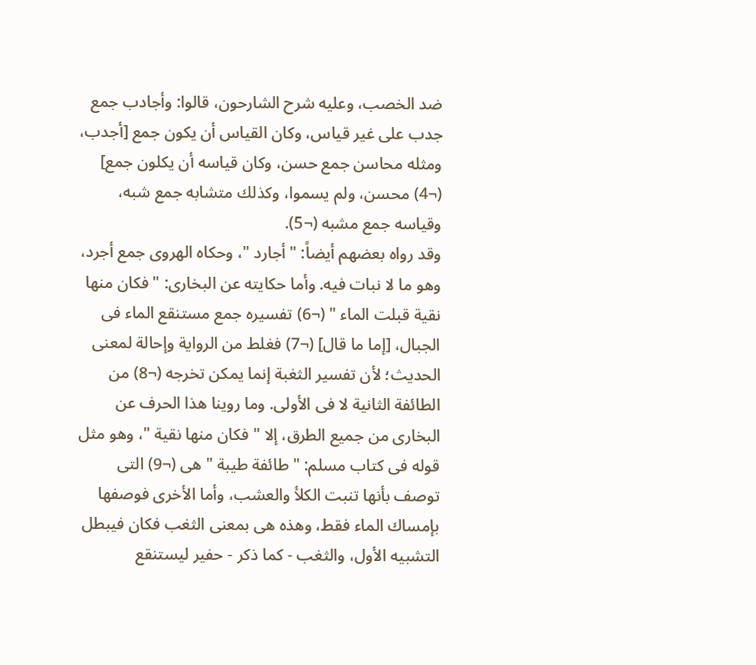ضد الخصب، وعليه شرح الشارحون، قالوا: وأجادب جمع جدب على غير قياس، وكان القياس أن يكون جمع [أجدب، ومثله محاسن جمع حسن، وكان قياسه أن يكلون جمع] (¬4) محسن، ولم يسموا، وكذلك متشابه جمع شبه، وقياسه جمع مشبه (¬5).
وقد رواه بعضهم أيضاً: " أجارد "، وحكاه الهروى جمع أجرد، وهو ما لا نبات فيه. وأما حكايته عن البخارى: " فكان منها نقية قبلت الماء " (¬6) تفسيره جمع مستنقع الماء فى الجبال، [إما ما قال] (¬7) فغلط من الرواية وإحالة لمعنى الحديث؛ لأن تفسير الثغبة إنما يمكن تخرجه (¬8) من الطائفة الثانية لا فى الأولى. وما روينا هذا الحرف عن البخارى من جميع الطرق، إلا " فكان منها نقية "، وهو مثل قوله فى كتاب مسلم: " طائفة طيبة " هى (¬9) التى توصف بأنها تنبت الكلأ والعشب، وأما الأخرى فوصفها بإمساك الماء فقط، وهذه هى بمعنى الثغب فكان فيبطل التشبيه الأول، والثغب - كما ذكر - حفير ليستنقع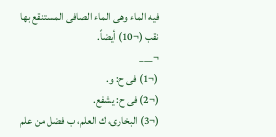فيه الماء وهى الماء الصافى المستنقع بها نقب (¬10) أيضاً.
¬___
(¬1) فى ح: و.
(¬2) فى ح: يشفع.
(¬3) البخارى، ك العلم، ب فضل من علم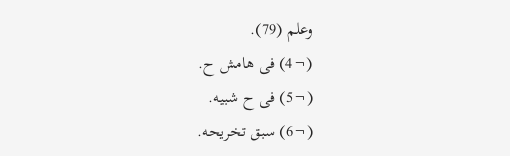وعلم (79).
(¬4) فى هامش ح.
(¬5) فى ح شبيه.
(¬6) سبق تخريحه.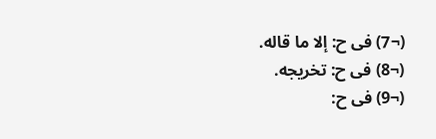(¬7) فى ح: إلا ما قاله.
(¬8) فى ح: تخريجه.
(¬9) فى ح: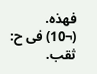فهذه.
(¬10) فى ح: ثقب.